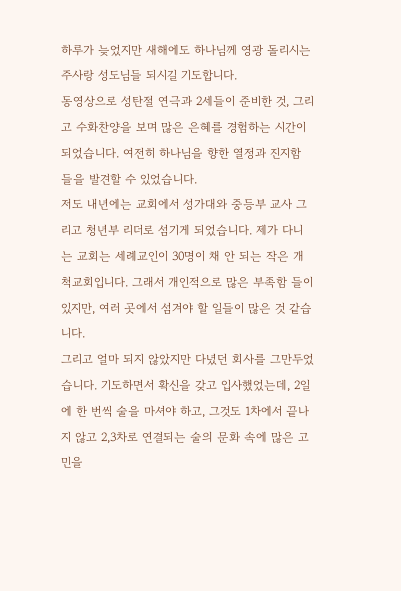하루가 늦었지만 새해에도 하나님께 영광 돌리시는 주사랑 성도님들 되시길 기도합니다.
동영상으로 성탄절 연극과 2세들이 준비한 것, 그리고 수화찬양을 보며 많은 은혜를 경험하는 시간이 되었습니다. 여전히 하나님을 향한 열정과 진지함 들을 발견할 수 있었습니다.
저도 내년에는 교회에서 성가대와 중등부 교사 그리고 청년부 리더로 섬기게 되었습니다. 제가 다니는 교회는 세례교인이 30명이 채 안 되는 작은 개척교회입니다. 그래서 개인적으로 많은 부족함 들이 있지만, 여러 곳에서 섬겨야 할 일들이 많은 것 같습니다.
그리고 얼마 되지 않았지만 다녔던 회사를 그만두었습니다. 기도하면서 확신을 갖고 입사했었는데, 2일에 한 번씩 술을 마셔야 하고, 그것도 1차에서 끝나지 않고 2,3차로 연결되는 술의 문화 속에 많은 고민을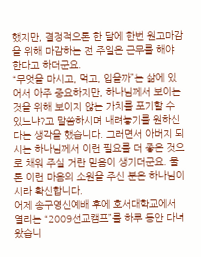했지만, 결정적으론 한 달에 한번 원고마감을 위해 마감하는 전 주일은 근무를 해야 한다고 하더군요.
“무엇을 마시고, 먹고, 입을까”는 삶에 있어서 아주 중요하지만, 하나님께서 보이는 것을 위해 보이지 않는 가치를 포기할 수 있느냐?고 말씀하시며 내려놓기를 원하신다는 생각을 했습니다. 그러면서 아버지 되시는 하나님께서 이런 필요를 더 좋은 것으로 채워 주실 거란 믿음이 생기더군요. 물론 이런 마음의 소원을 주신 분은 하나님이시라 확신합니다.
어제 송구영신예배 후에 호서대학교에서 열리는 “2009선교캠프”를 하루 동안 다녀왔습니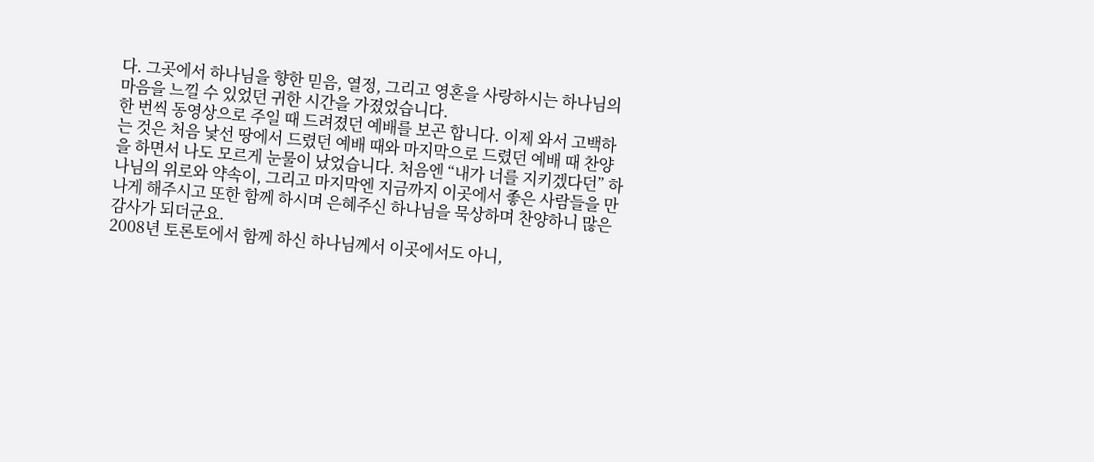다. 그곳에서 하나님을 향한 믿음, 열정, 그리고 영혼을 사랑하시는 하나님의 마음을 느낄 수 있었던 귀한 시간을 가졌었습니다.
한 번씩 동영상으로 주일 때 드려졌던 예배를 보곤 합니다. 이제 와서 고백하는 것은 처음 낯선 땅에서 드렸던 예배 때와 마지막으로 드렸던 예배 때 찬양을 하면서 나도 모르게 눈물이 났었습니다. 처음엔 “내가 너를 지키겠다던” 하나님의 위로와 약속이, 그리고 마지막엔 지금까지 이곳에서 좋은 사람들을 만나게 해주시고 또한 함께 하시며 은혜주신 하나님을 묵상하며 찬양하니 많은 감사가 되더군요.
2008년 토론토에서 함께 하신 하나님께서 이곳에서도 아니,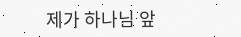제가 하나님 앞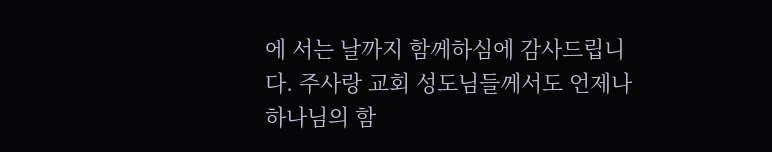에 서는 날까지 함께하심에 감사드립니다. 주사랑 교회 성도님들께서도 언제나 하나님의 함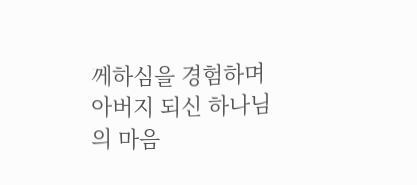께하심을 경험하며 아버지 되신 하나님의 마음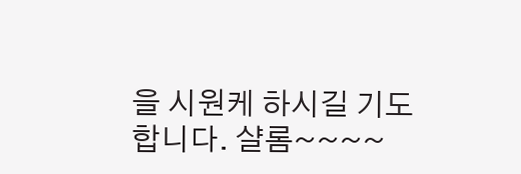을 시원케 하시길 기도합니다. 샬롬~~~~